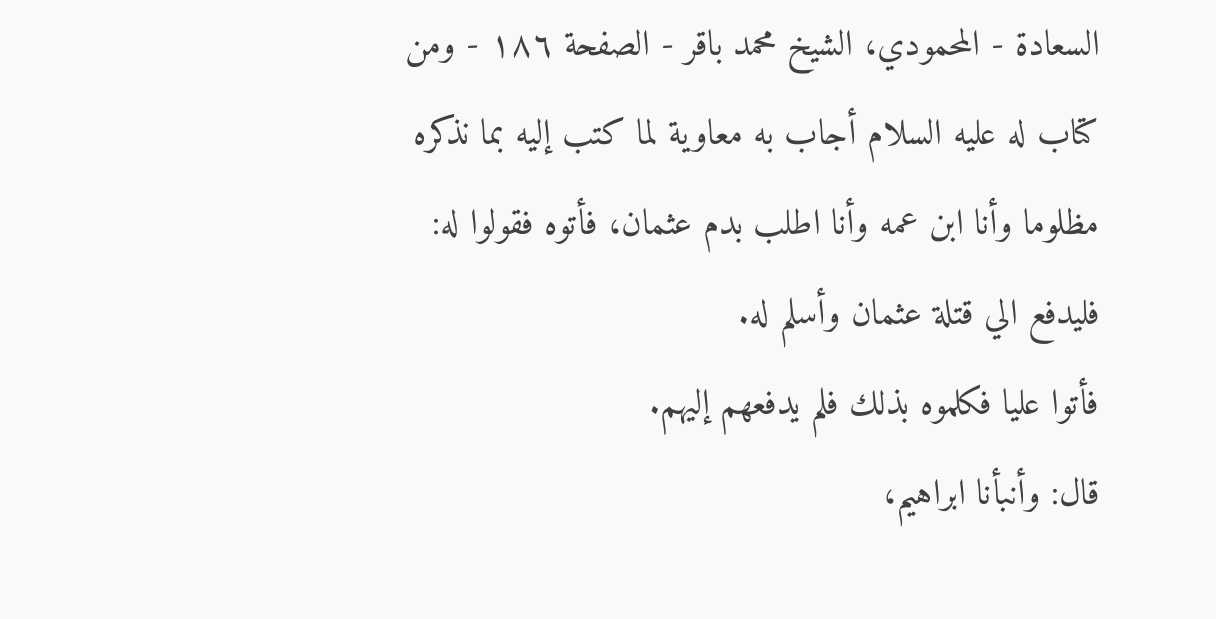السعادة - المحمودي، الشيخ محمد باقر - الصفحة ١٨٦ - ومن كتاب له عليه السلام أجاب به معاوية لما كتب إليه بما نذكره
مظلوما وأنا ابن عمه وأنا اطلب بدم عثمان، فأتوه فقولوا له: فليدفع الي قتلة عثمان وأسلم له.
فأتوا عليا فكلموه بذلك فلم يدفعهم إليهم.
قال: وأنبأنا ابراهيم،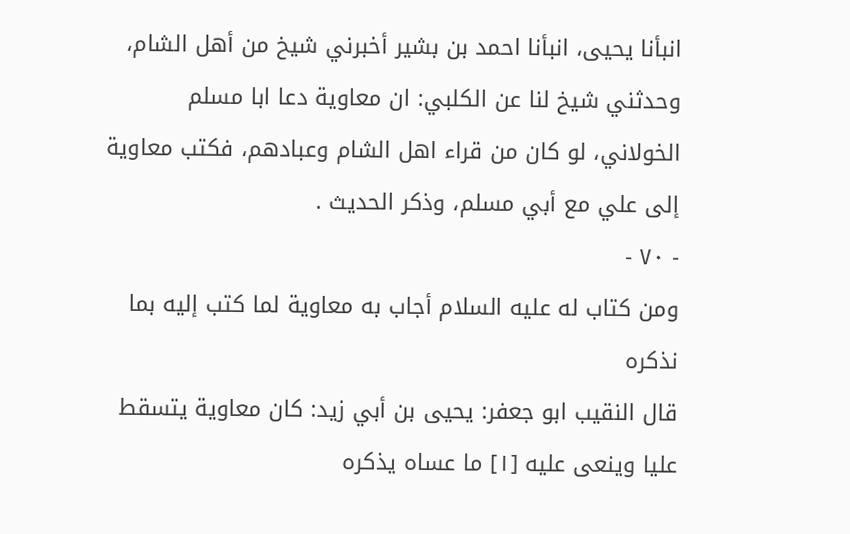انبأنا يحيى، انبأنا احمد بن بشير أخبرني شيخ من أهل الشام، وحدثني شيخ لنا عن الكلبي: ان معاوية دعا ابا مسلم الخولاني، لو كان من قراء اهل الشام وعبادهم، فكتب معاوية إلى علي مع أبي مسلم، وذكر الحديث .
- ٧٠ -
ومن كتاب له عليه السلام أجاب به معاوية لما كتب إليه بما نذكره
قال النقيب ابو جعفر: يحيى بن أبي زيد: كان معاوية يتسقط عليا وينعى عليه [١] ما عساه يذكره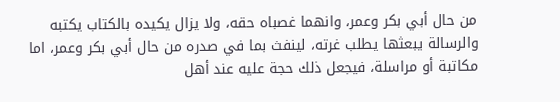من حال أبي بكر وعمر، وانهما غصباه حقه، ولا يزال يكيده بالكتاب يكتبه والرسالة يبعثها يطلب غرته، لينفث بما في صدره من حال أبي بكر وعمر، اما مكاتبة أو مراسلة، فيجعل ذلك حجة عليه عند أهل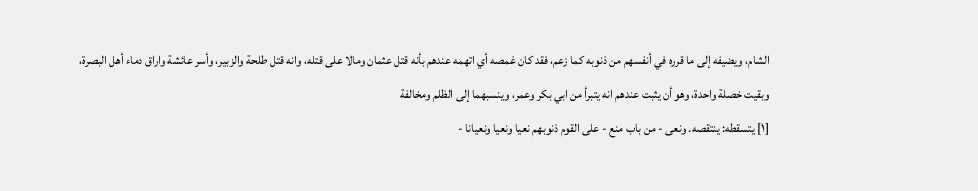الشام، ويضيفه إلى ما قرره في أنفسهم من ذنوبه كما زعم، فقد كان غمصه أي اتهمه عندهم بأنه قتل عثمان ومالا على قتله، وانه قتل طلحة والزبير، وأسر عائشة واراق دماء أهل البصرة، وبقيت خصلة واحدة، وهو أن يثبت عندهم انه يتبرأ من ابي بكر وعمر، وينسبهما إلى الظلم ومخالفة
[١] يتسقطه: ينتقصه. ونعى - من باب منع - على القوم ذنوبهم نعيا ونعيا ونعيانا -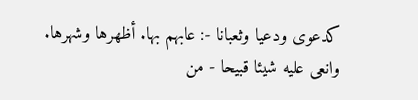كدعوى ودعيا وثعبانا -: عابهم بها. أظهرها وشهرها. وانعى عليه شيئا قبيحا - من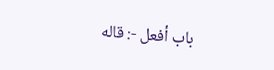باب أفعل -: قاله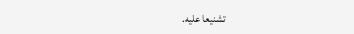تشنيعا عليه.